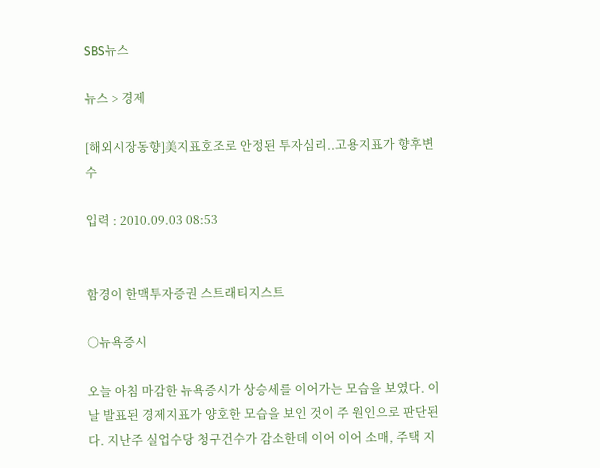SBS뉴스

뉴스 > 경제

[해외시장동향]美지표호조로 안정된 투자심리..고용지표가 향후변수

입력 : 2010.09.03 08:53


함경이 한맥투자증권 스트래티지스트

○뉴욕증시

오늘 아침 마감한 뉴욕증시가 상승세를 이어가는 모습을 보였다. 이날 발표된 경제지표가 양호한 모습을 보인 것이 주 원인으로 판단된다. 지난주 실업수당 청구건수가 감소한데 이어 이어 소매, 주택 지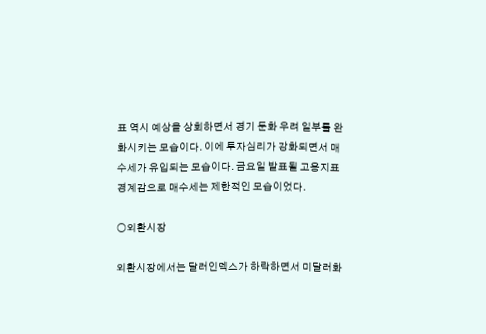표 역시 예상을 상회하면서 경기 둔화 우려 일부를 완화시키는 모습이다. 이에 투자심리가 강화되면서 매수세가 유입되는 모습이다. 금요일 발표될 고용지표 경계감으로 매수세는 제한적인 모습이었다.

○외환시장

외환시장에서는 달러인덱스가 하락하면서 미달러화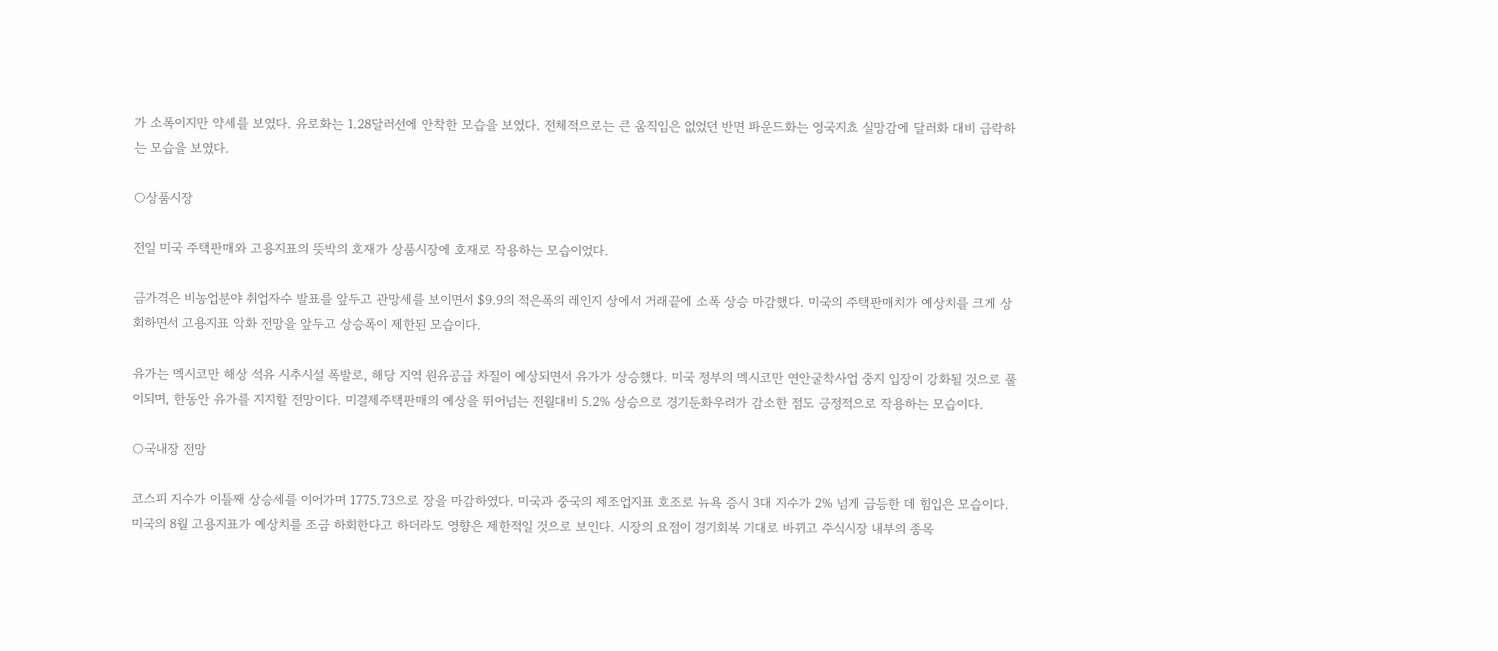가 소폭이지만 약세를 보였다. 유로화는 1.28달러선에 안착한 모습을 보였다. 전체적으로는 큰 움직임은 없었던 반면 파운드화는 영국지쵸 실망감에 달러화 대비 급락하는 모습을 보였다.

○상품시장

전일 미국 주택판매와 고용지표의 뜻박의 호재가 상품시장에 호재로 작용하는 모습이었다.

금가격은 비농업분야 취업자수 발표를 앞두고 관망세를 보이면서 $9.9의 적은폭의 레인지 상에서 거래끝에 소폭 상승 마감했다. 미국의 주택판매치가 예상치를 크게 상회하면서 고용지표 악화 전망을 앞두고 상승폭이 제한된 모습이다.

유가는 멕시코만 해상 석유 시추시설 폭발로, 해당 지역 원유공급 차질이 예상되면서 유가가 상승했다. 미국 정부의 멕시코만 연안굴착사업 중지 입장이 강화될 것으로 풀이되며, 한동안 유가를 지지할 전망이다. 미결제주택판매의 예상을 뛰어넘는 전월대비 5.2% 상승으로 경기둔화우려가 감소한 점도 긍정적으로 작용하는 모습이다.

○국내장 전망

코스피 지수가 이틀째 상승세를 이어가며 1775.73으로 장을 마감하였다. 미국과 중국의 제조업지표 호조로 뉴욕 증시 3대 지수가 2% 넘게 급등한 데 힘입은 모습이다. 미국의 8월 고용지표가 예상치를 조금 하회한다고 하더라도 영향은 제한적일 것으로 보인다. 시장의 요점이 경기회복 기대로 바뀌고 주식시장 내부의 종목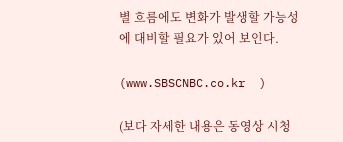별 흐름에도 변화가 발생할 가능성에 대비할 필요가 있어 보인다.

(www.SBSCNBC.co.kr  )

(보다 자세한 내용은 동영상 시청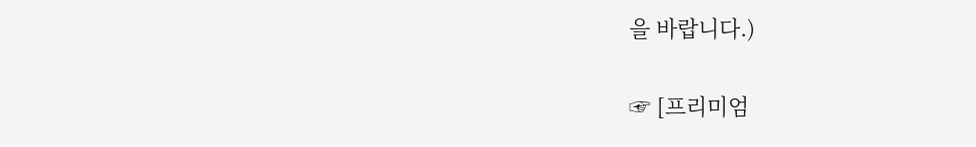을 바랍니다.)

☞ [프리미엄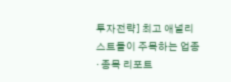투자전략] 최고 애널리스트들이 주목하는 업종 · 종목 리포트